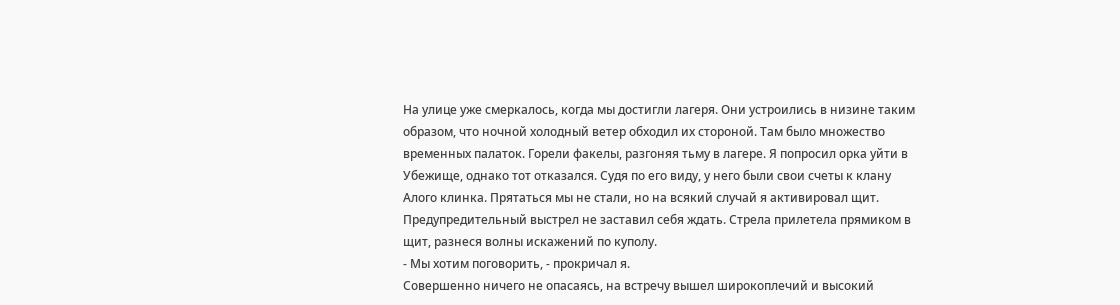На улице уже смеркалось, когда мы достигли лагеря. Они устроились в низине таким образом, что ночной холодный ветер обходил их стороной. Там было множество временных палаток. Горели факелы, разгоняя тьму в лагере. Я попросил орка уйти в Убежище, однако тот отказался. Судя по его виду, у него были свои счеты к клану Алого клинка. Прятаться мы не стали, но на всякий случай я активировал щит. Предупредительный выстрел не заставил себя ждать. Стрела прилетела прямиком в щит, разнеся волны искажений по куполу.
- Мы хотим поговорить, - прокричал я.
Совершенно ничего не опасаясь, на встречу вышел широкоплечий и высокий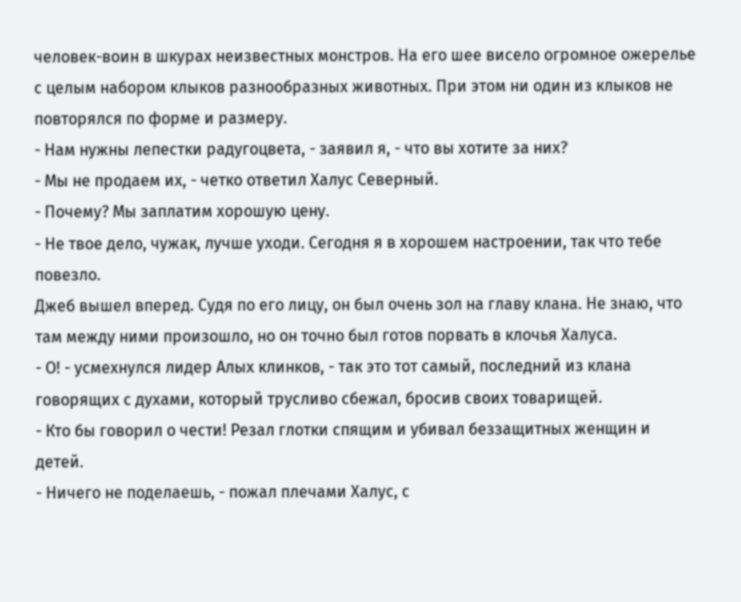человек-воин в шкурах неизвестных монстров. На его шее висело огромное ожерелье с целым набором клыков разнообразных животных. При этом ни один из клыков не повторялся по форме и размеру.
- Нам нужны лепестки радугоцвета, - заявил я, - что вы хотите за них?
- Мы не продаем их, - четко ответил Халус Северный.
- Почему? Мы заплатим хорошую цену.
- Не твое дело, чужак, лучше уходи. Сегодня я в хорошем настроении, так что тебе повезло.
Джеб вышел вперед. Судя по его лицу, он был очень зол на главу клана. Не знаю, что там между ними произошло, но он точно был готов порвать в клочья Халуса.
- О! - усмехнулся лидер Алых клинков, - так это тот самый, последний из клана говорящих с духами, который трусливо сбежал, бросив своих товарищей.
- Кто бы говорил о чести! Резал глотки спящим и убивал беззащитных женщин и детей.
- Ничего не поделаешь, - пожал плечами Халус, с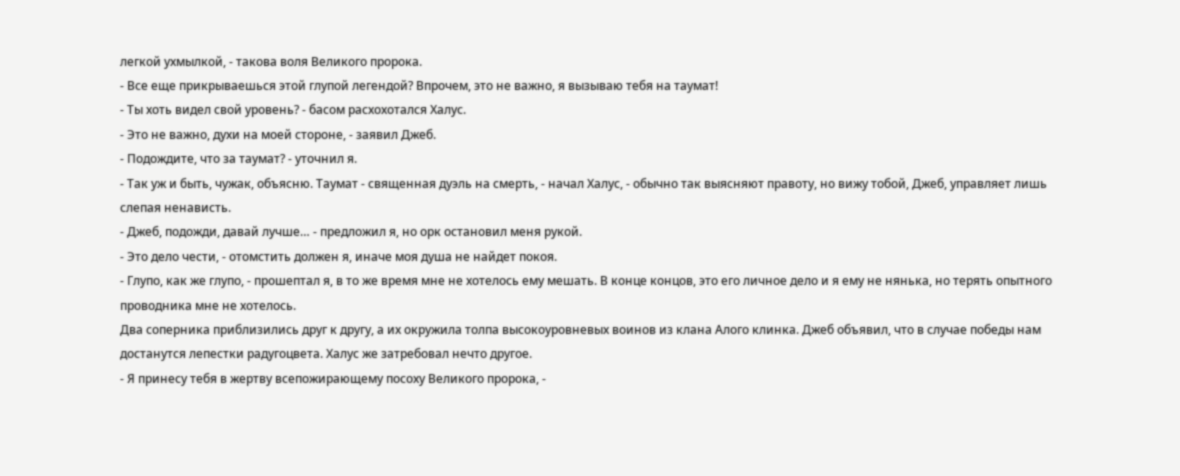легкой ухмылкой, - такова воля Великого пророка.
- Все еще прикрываешься этой глупой легендой? Впрочем, это не важно, я вызываю тебя на таумат!
- Ты хоть видел свой уровень? - басом расхохотался Халус.
- Это не важно, духи на моей стороне, - заявил Джеб.
- Подождите, что за таумат? - уточнил я.
- Так уж и быть, чужак, объясню. Таумат - священная дуэль на смерть, - начал Халус, - обычно так выясняют правоту, но вижу тобой, Джеб, управляет лишь слепая ненависть.
- Джеб, подожди, давай лучше… - предложил я, но орк остановил меня рукой.
- Это дело чести, - отомстить должен я, иначе моя душа не найдет покоя.
- Глупо, как же глупо, - прошептал я, в то же время мне не хотелось ему мешать. В конце концов, это его личное дело и я ему не нянька, но терять опытного проводника мне не хотелось.
Два соперника приблизились друг к другу, а их окружила толпа высокоуровневых воинов из клана Алого клинка. Джеб объявил, что в случае победы нам достанутся лепестки радугоцвета. Халус же затребовал нечто другое.
- Я принесу тебя в жертву всепожирающему посоху Великого пророка, -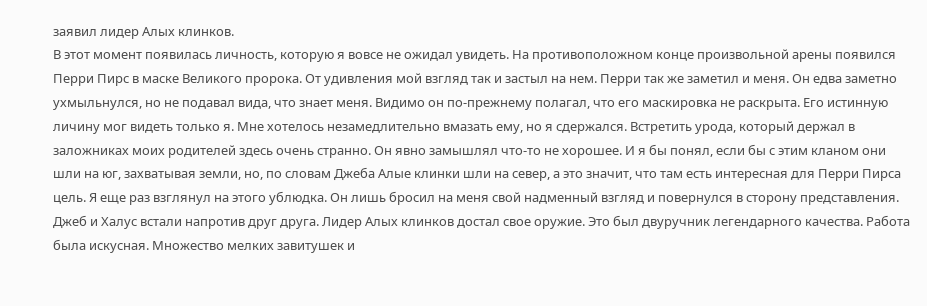заявил лидер Алых клинков.
В этот момент появилась личность, которую я вовсе не ожидал увидеть. На противоположном конце произвольной арены появился Перри Пирс в маске Великого пророка. От удивления мой взгляд так и застыл на нем. Перри так же заметил и меня. Он едва заметно ухмыльнулся, но не подавал вида, что знает меня. Видимо он по-прежнему полагал, что его маскировка не раскрыта. Его истинную личину мог видеть только я. Мне хотелось незамедлительно вмазать ему, но я сдержался. Встретить урода, который держал в заложниках моих родителей здесь очень странно. Он явно замышлял что-то не хорошее. И я бы понял, если бы с этим кланом они шли на юг, захватывая земли, но, по словам Джеба Алые клинки шли на север, а это значит, что там есть интересная для Перри Пирса цель. Я еще раз взглянул на этого ублюдка. Он лишь бросил на меня свой надменный взгляд и повернулся в сторону представления.
Джеб и Халус встали напротив друг друга. Лидер Алых клинков достал свое оружие. Это был двуручник легендарного качества. Работа была искусная. Множество мелких завитушек и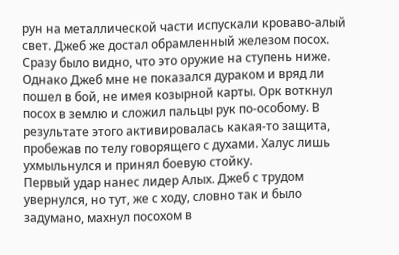рун на металлической части испускали кроваво-алый свет. Джеб же достал обрамленный железом посох. Сразу было видно, что это оружие на ступень ниже. Однако Джеб мне не показался дураком и вряд ли пошел в бой, не имея козырной карты. Орк воткнул посох в землю и сложил пальцы рук по-особому. В результате этого активировалась какая-то защита, пробежав по телу говорящего с духами. Халус лишь ухмыльнулся и принял боевую стойку.
Первый удар нанес лидер Алых. Джеб с трудом увернулся, но тут, же с ходу, словно так и было задумано, махнул посохом в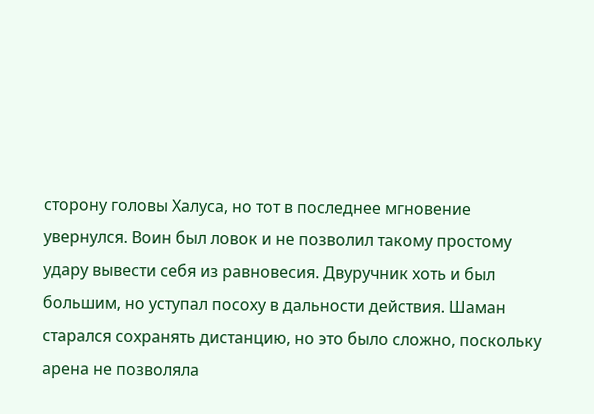сторону головы Халуса, но тот в последнее мгновение увернулся. Воин был ловок и не позволил такому простому удару вывести себя из равновесия. Двуручник хоть и был большим, но уступал посоху в дальности действия. Шаман старался сохранять дистанцию, но это было сложно, поскольку арена не позволяла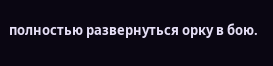полностью развернуться орку в бою.